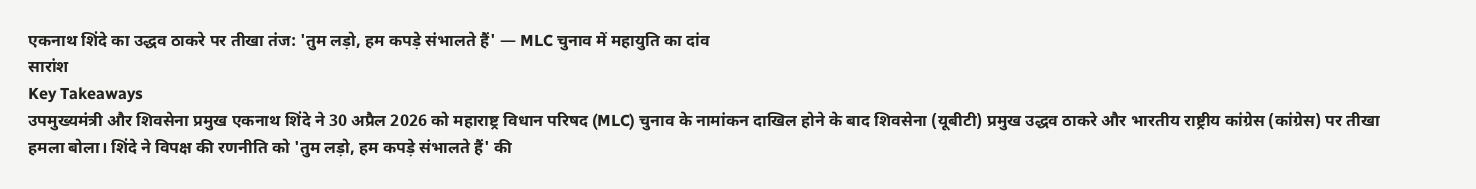एकनाथ शिंदे का उद्धव ठाकरे पर तीखा तंज: 'तुम लड़ो, हम कपड़े संभालते हैं' — MLC चुनाव में महायुति का दांव
सारांश
Key Takeaways
उपमुख्यमंत्री और शिवसेना प्रमुख एकनाथ शिंदे ने 30 अप्रैल 2026 को महाराष्ट्र विधान परिषद (MLC) चुनाव के नामांकन दाखिल होने के बाद शिवसेना (यूबीटी) प्रमुख उद्धव ठाकरे और भारतीय राष्ट्रीय कांग्रेस (कांग्रेस) पर तीखा हमला बोला। शिंदे ने विपक्ष की रणनीति को 'तुम लड़ो, हम कपड़े संभालते हैं' की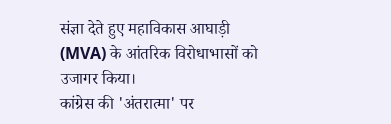संज्ञा देते हुए महाविकास आघाड़ी (MVA) के आंतरिक विरोधाभासों को उजागर किया।
कांग्रेस की 'अंतरात्मा' पर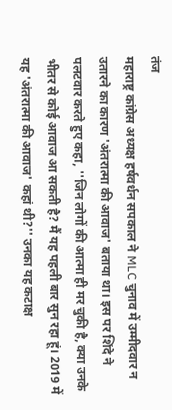तंज
महाराष्ट्र कांग्रेस अध्यक्ष हर्षवर्धन सपकाल ने MLC चुनाव में उम्मीदवार न उतारने का कारण 'अंतरात्मा की आवाज' बताया था। इस पर शिंदे ने पलटवार करते हुए कहा, ''जिन लोगों की आत्मा ही मर चुकी है, क्या उनके भीतर से कोई आवाज आ सकती है? मैं यह पहली बार सुन रहा हूं। 2019 में यह 'अंतरात्मा की आवाज' कहां थी?'' उनका यह कटाक्ष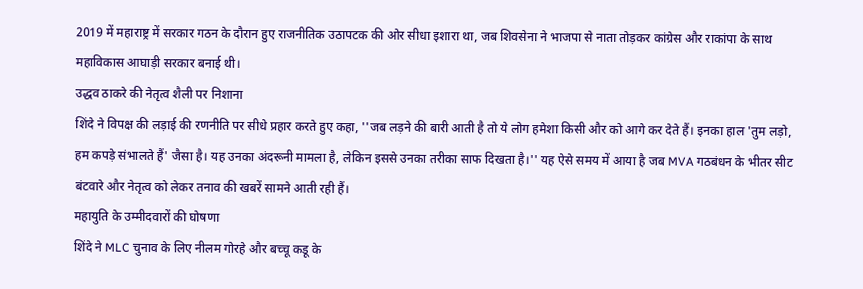2019 में महाराष्ट्र में सरकार गठन के दौरान हुए राजनीतिक उठापटक की ओर सीधा इशारा था, जब शिवसेना ने भाजपा से नाता तोड़कर कांग्रेस और राकांपा के साथ महाविकास आघाड़ी सरकार बनाई थी।
उद्धव ठाकरे की नेतृत्व शैली पर निशाना
शिंदे ने विपक्ष की लड़ाई की रणनीति पर सीधे प्रहार करते हुए कहा, ''जब लड़ने की बारी आती है तो ये लोग हमेशा किसी और को आगे कर देते हैं। इनका हाल 'तुम लड़ो, हम कपड़े संभालते हैं' जैसा है। यह उनका अंदरूनी मामला है, लेकिन इससे उनका तरीका साफ दिखता है।'' यह ऐसे समय में आया है जब MVA गठबंधन के भीतर सीट बंटवारे और नेतृत्व को लेकर तनाव की खबरें सामने आती रही हैं।
महायुति के उम्मीदवारों की घोषणा
शिंदे ने MLC चुनाव के लिए नीलम गोरहे और बच्चू कडू के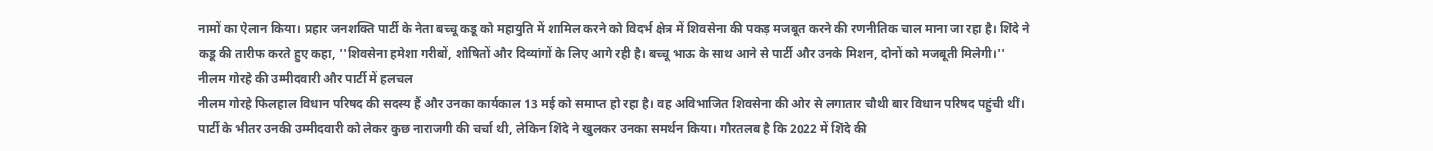नामों का ऐलान किया। प्रहार जनशक्ति पार्टी के नेता बच्चू कडू को महायुति में शामिल करने को विदर्भ क्षेत्र में शिवसेना की पकड़ मजबूत करने की रणनीतिक चाल माना जा रहा है। शिंदे ने कडू की तारीफ करते हुए कहा, ''शिवसेना हमेशा गरीबों, शोषितों और दिव्यांगों के लिए आगे रही है। बच्चू भाऊ के साथ आने से पार्टी और उनके मिशन, दोनों को मजबूती मिलेगी।''
नीलम गोरहे की उम्मीदवारी और पार्टी में हलचल
नीलम गोरहे फिलहाल विधान परिषद की सदस्य हैं और उनका कार्यकाल 13 मई को समाप्त हो रहा है। वह अविभाजित शिवसेना की ओर से लगातार चौथी बार विधान परिषद पहुंची थीं। पार्टी के भीतर उनकी उम्मीदवारी को लेकर कुछ नाराजगी की चर्चा थी, लेकिन शिंदे ने खुलकर उनका समर्थन किया। गौरतलब है कि 2022 में शिंदे की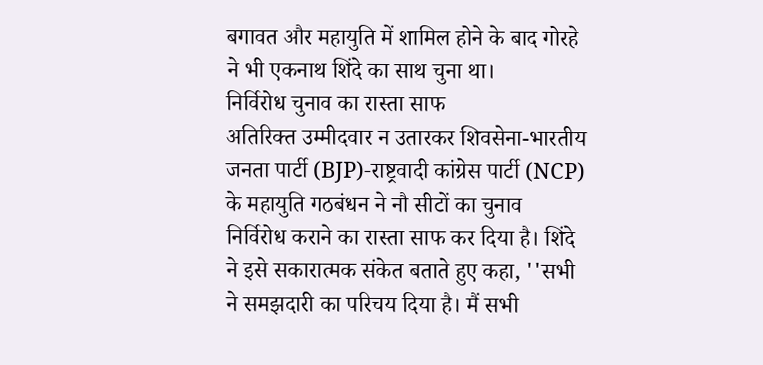बगावत और महायुति में शामिल होने के बाद गोरहे ने भी एकनाथ शिंदे का साथ चुना था।
निर्विरोध चुनाव का रास्ता साफ
अतिरिक्त उम्मीदवार न उतारकर शिवसेना-भारतीय जनता पार्टी (BJP)-राष्ट्रवादी कांग्रेस पार्टी (NCP) के महायुति गठबंधन ने नौ सीटों का चुनाव निर्विरोध कराने का रास्ता साफ कर दिया है। शिंदे ने इसे सकारात्मक संकेत बताते हुए कहा, ''सभी ने समझदारी का परिचय दिया है। मैं सभी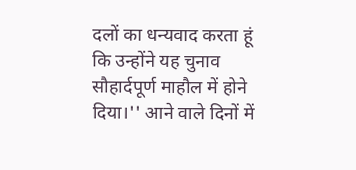दलों का धन्यवाद करता हूं कि उन्होंने यह चुनाव सौहार्दपूर्ण माहौल में होने दिया।'' आने वाले दिनों में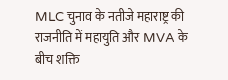MLC चुनाव के नतीजे महाराष्ट्र की राजनीति में महायुति और MVA के बीच शक्ति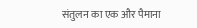संतुलन का एक और पैमाना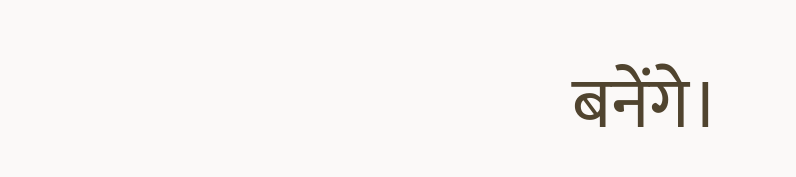बनेंगे।